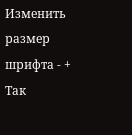Изменить размер шрифта - +
Так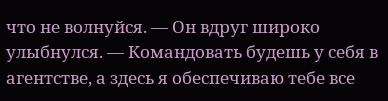что не волнуйся. — Он вдруг широко улыбнулся. — Командовать будешь у себя в агентстве, а здесь я обеспечиваю тебе все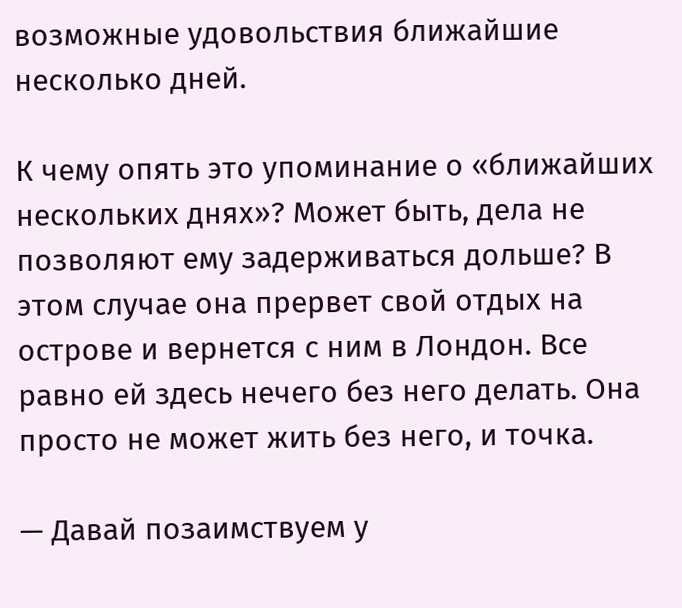возможные удовольствия ближайшие несколько дней.

К чему опять это упоминание о «ближайших нескольких днях»? Может быть, дела не позволяют ему задерживаться дольше? В этом случае она прервет свой отдых на острове и вернется с ним в Лондон. Все равно ей здесь нечего без него делать. Она просто не может жить без него, и точка.

— Давай позаимствуем у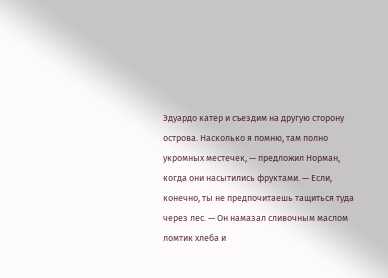Эдуардо катер и съездим на другую сторону острова. Насколько я помню, там полно укромных местечек, — предложил Норман, когда они насытились фруктами. — Если, конечно, ты не предпочитаешь тащиться туда через лес. — Он намазал сливочным маслом ломтик хлеба и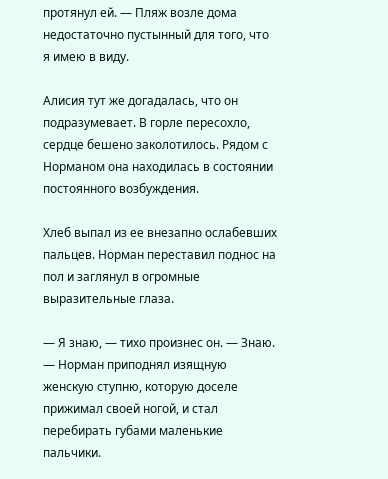протянул ей. — Пляж возле дома недостаточно пустынный для того, что я имею в виду.

Алисия тут же догадалась, что он подразумевает. В горле пересохло, сердце бешено заколотилось. Рядом с Норманом она находилась в состоянии постоянного возбуждения.

Хлеб выпал из ее внезапно ослабевших пальцев. Норман переставил поднос на пол и заглянул в огромные выразительные глаза.

— Я знаю, — тихо произнес он. — Знаю. — Норман приподнял изящную женскую ступню, которую доселе прижимал своей ногой, и стал перебирать губами маленькие пальчики.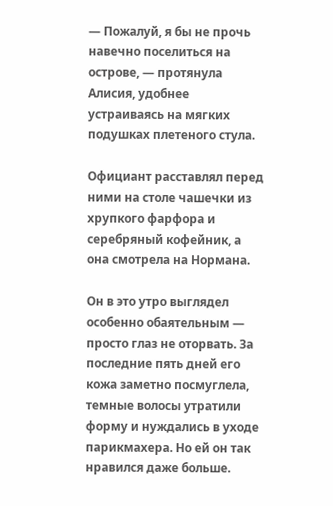— Пожалуй, я бы не прочь навечно поселиться на острове, — протянула Алисия, удобнее устраиваясь на мягких подушках плетеного стула.

Официант расставлял перед ними на столе чашечки из хрупкого фарфора и серебряный кофейник, а она смотрела на Нормана.

Он в это утро выглядел особенно обаятельным — просто глаз не оторвать. За последние пять дней его кожа заметно посмуглела, темные волосы утратили форму и нуждались в уходе парикмахера. Но ей он так нравился даже больше.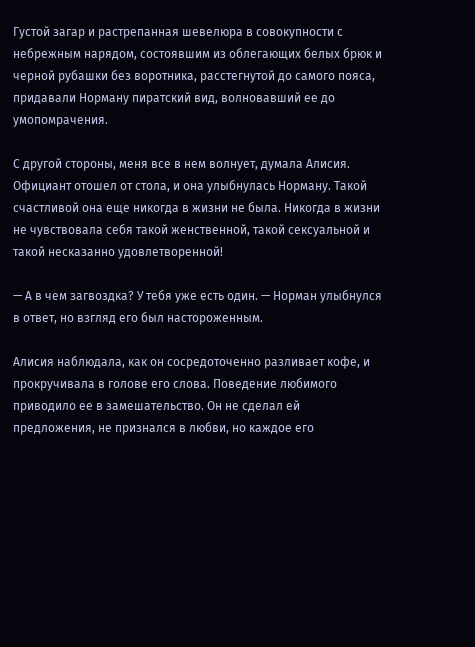Густой загар и растрепанная шевелюра в совокупности с небрежным нарядом, состоявшим из облегающих белых брюк и черной рубашки без воротника, расстегнутой до самого пояса, придавали Норману пиратский вид, волновавший ее до умопомрачения.

С другой стороны, меня все в нем волнует, думала Алисия. Официант отошел от стола, и она улыбнулась Норману. Такой счастливой она еще никогда в жизни не была. Никогда в жизни не чувствовала себя такой женственной, такой сексуальной и такой несказанно удовлетворенной!

— А в чем загвоздка? У тебя уже есть один. — Норман улыбнулся в ответ, но взгляд его был настороженным.

Алисия наблюдала, как он сосредоточенно разливает кофе, и прокручивала в голове его слова. Поведение любимого приводило ее в замешательство. Он не сделал ей предложения, не признался в любви, но каждое его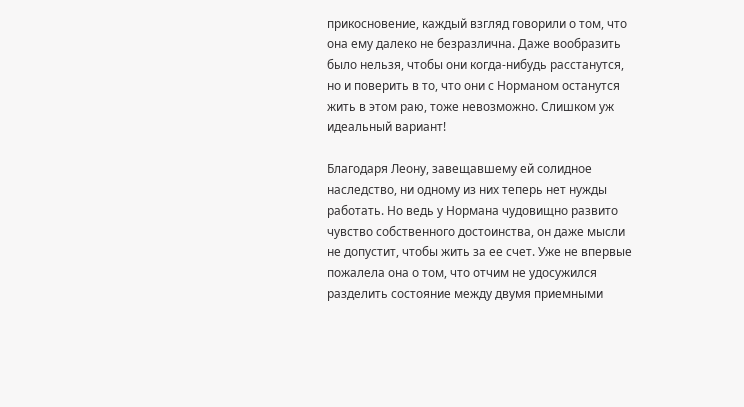прикосновение, каждый взгляд говорили о том, что она ему далеко не безразлична. Даже вообразить было нельзя, чтобы они когда-нибудь расстанутся, но и поверить в то, что они с Норманом останутся жить в этом раю, тоже невозможно. Слишком уж идеальный вариант!

Благодаря Леону, завещавшему ей солидное наследство, ни одному из них теперь нет нужды работать. Но ведь у Нормана чудовищно развито чувство собственного достоинства, он даже мысли не допустит, чтобы жить за ее счет. Уже не впервые пожалела она о том, что отчим не удосужился разделить состояние между двумя приемными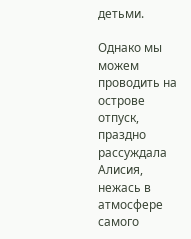детьми.

Однако мы можем проводить на острове отпуск, праздно рассуждала Алисия, нежась в атмосфере самого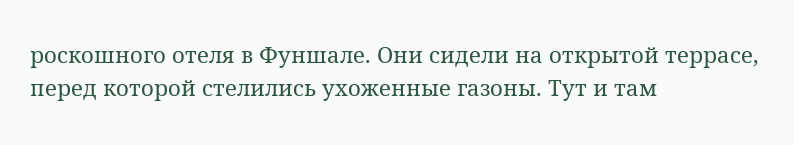роскошного отеля в Фуншале. Они сидели на открытой террасе, перед которой стелились ухоженные газоны. Тут и там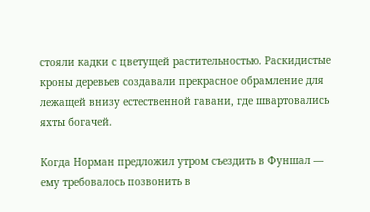стояли кадки с цветущей растительностью. Раскидистые кроны деревьев создавали прекрасное обрамление для лежащей внизу естественной гавани, где швартовались яхты богачей.

Когда Норман предложил утром съездить в Фуншал — ему требовалось позвонить в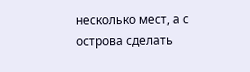несколько мест, а с острова сделать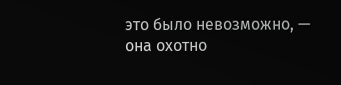это было невозможно, — она охотно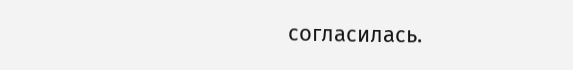согласилась.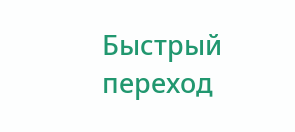Быстрый переход